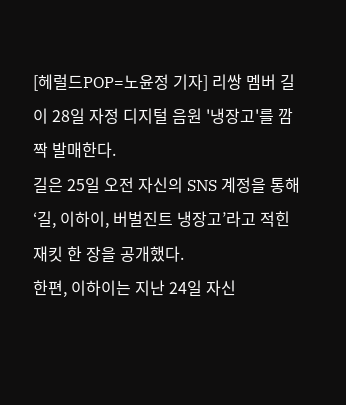[헤럴드POP=노윤정 기자] 리쌍 멤버 길이 28일 자정 디지털 음원 '냉장고'를 깜짝 발매한다.
길은 25일 오전 자신의 SNS 계정을 통해 ‘길, 이하이, 버벌진트 냉장고’라고 적힌 재킷 한 장을 공개했다.
한편, 이하이는 지난 24일 자신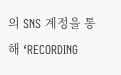의 SNS 계정을 통해 ‘RECORDING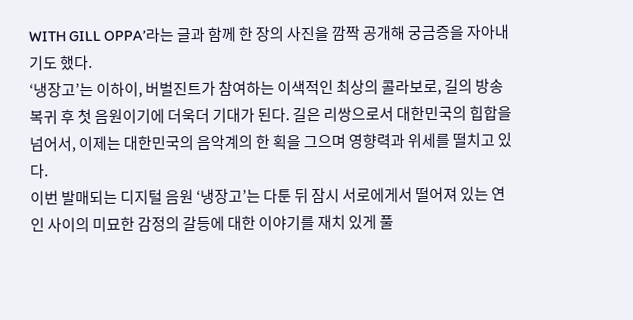WITH GILL OPPA’라는 글과 함께 한 장의 사진을 깜짝 공개해 궁금증을 자아내기도 했다.
‘냉장고’는 이하이, 버벌진트가 참여하는 이색적인 최상의 콜라보로, 길의 방송복귀 후 첫 음원이기에 더욱더 기대가 된다. 길은 리쌍으로서 대한민국의 힙합을 넘어서, 이제는 대한민국의 음악계의 한 획을 그으며 영향력과 위세를 떨치고 있다.
이번 발매되는 디지털 음원 ‘냉장고’는 다툰 뒤 잠시 서로에게서 떨어져 있는 연인 사이의 미묘한 감정의 갈등에 대한 이야기를 재치 있게 풀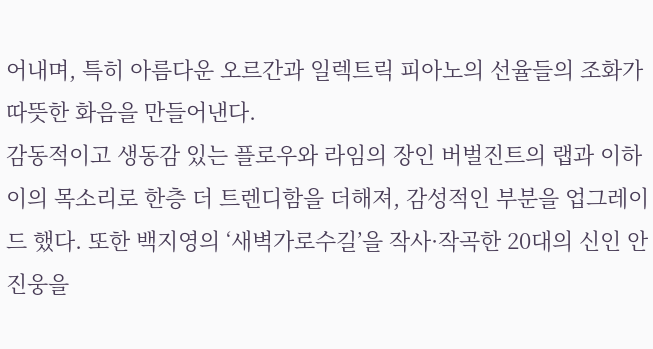어내며, 특히 아름다운 오르간과 일렉트릭 피아노의 선율들의 조화가 따뜻한 화음을 만들어낸다.
감동적이고 생동감 있는 플로우와 라임의 장인 버벌진트의 랩과 이하이의 목소리로 한층 더 트렌디함을 더해져, 감성적인 부분을 업그레이드 했다. 또한 백지영의 ‘새벽가로수길’을 작사·작곡한 20대의 신인 안진웅을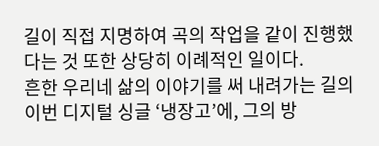길이 직접 지명하여 곡의 작업을 같이 진행했다는 것 또한 상당히 이례적인 일이다.
흔한 우리네 삶의 이야기를 써 내려가는 길의 이번 디지털 싱글 ‘냉장고’에, 그의 방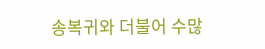송복귀와 더불어 수많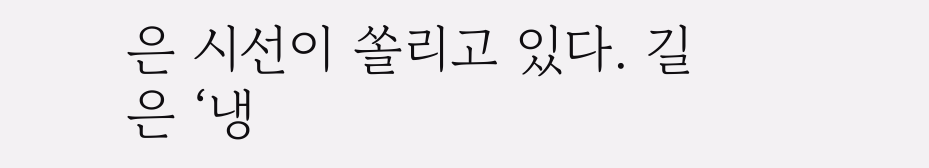은 시선이 쏠리고 있다. 길은 ‘냉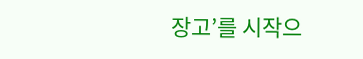장고’를 시작으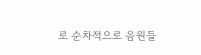로 순차적으로 음원들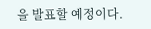을 발표할 예정이다.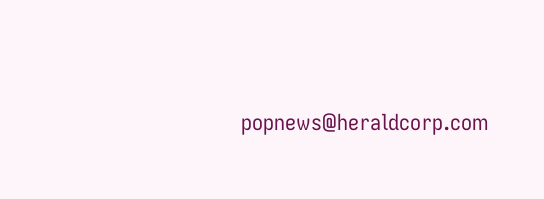popnews@heraldcorp.com